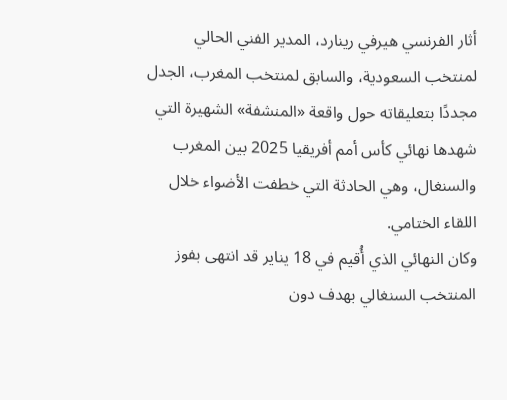أثار الفرنسي هيرفي رينارد، المدير الفني الحالي لمنتخب السعودية، والسابق لمنتخب المغرب، الجدل مجددًا بتعليقاته حول واقعة «المنشفة» الشهيرة التي شهدها نهائي كأس أمم أفريقيا 2025 بين المغرب والسنغال، وهي الحادثة التي خطفت الأضواء خلال اللقاء الختامي.
وكان النهائي الذي أُقيم في 18 يناير قد انتهى بفوز المنتخب السنغالي بهدف دون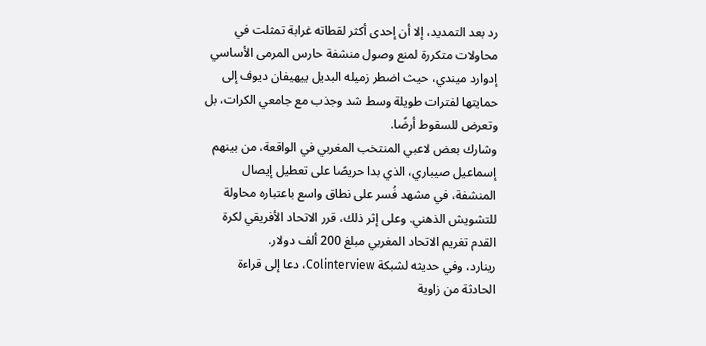رد بعد التمديد، إلا أن إحدى أكثر لقطاته غرابة تمثلت في محاولات متكررة لمنع وصول منشفة حارس المرمى الأساسي إدوارد ميندي، حيث اضطر زميله البديل ييهيفان ديوف إلى حمايتها لفترات طويلة وسط شد وجذب مع جامعي الكرات، بل وتعرض للسقوط أرضًا.
وشارك بعض لاعبي المنتخب المغربي في الواقعة، من بينهم إسماعيل صيباري، الذي بدا حريصًا على تعطيل إيصال المنشفة، في مشهد فُسر على نطاق واسع باعتباره محاولة للتشويش الذهني. وعلى إثر ذلك، قرر الاتحاد الأفريقي لكرة القدم تغريم الاتحاد المغربي مبلغ 200 ألف دولار.
رينارد، وفي حديثه لشبكة Colinterview، دعا إلى قراءة الحادثة من زاوية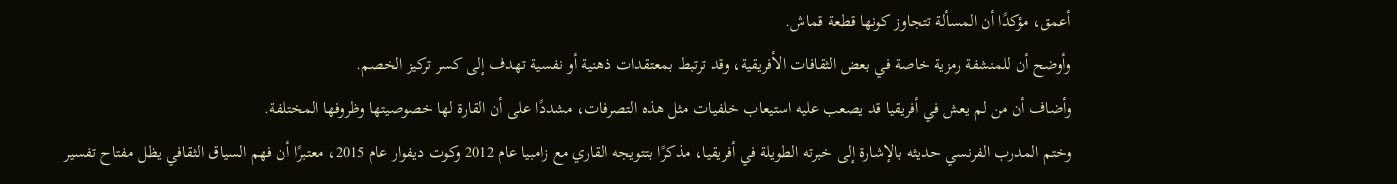أعمق، مؤكدًا أن المسألة تتجاوز كونها قطعة قماش.
وأوضح أن للمنشفة رمزية خاصة في بعض الثقافات الأفريقية، وقد ترتبط بمعتقدات ذهنية أو نفسية تهدف إلى كسر تركيز الخصم.
وأضاف أن من لم يعش في أفريقيا قد يصعب عليه استيعاب خلفيات مثل هذه التصرفات، مشددًا على أن القارة لها خصوصيتها وظروفها المختلفة.
وختم المدرب الفرنسي حديثه بالإشارة إلى خبرته الطويلة في أفريقيا، مذكرًا بتتويجه القاري مع زامبيا عام 2012 وكوت ديفوار عام 2015، معتبرًا أن فهم السياق الثقافي يظل مفتاح تفسير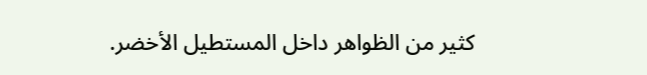كثير من الظواهر داخل المستطيل الأخضر.